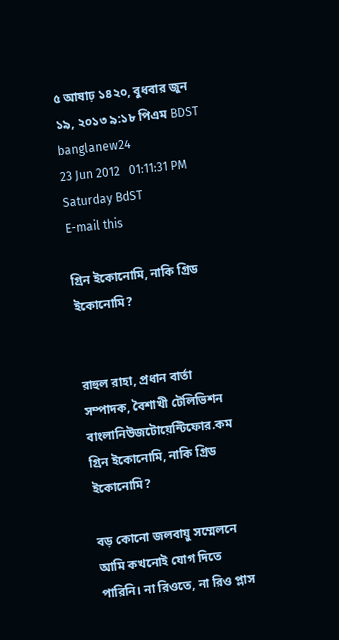৫ আষাঢ় ১৪২০, বুধবার জুন ১৯, ২০১৩ ৯:১৮ পিএম BDST banglanew24
23 Jun 2012   01:11:31 PM   Saturday BdST
E-mail this

গ্রিন ইকোনোমি, নাকি গ্রিড ইকোনোমি?


রাহুল রাহা, প্রধান বার্তা সম্পাদক, বৈশাখী টেলিভিশন
বাংলানিউজটোয়েন্টিফোর.কম
গ্রিন ইকোনোমি, নাকি গ্রিড ইকোনোমি?

বড় কোনো জলবায়ু সম্মেলনে আমি কখনোই যোগ দিতে পারিনি। না রিওতে, না রিও প্লাস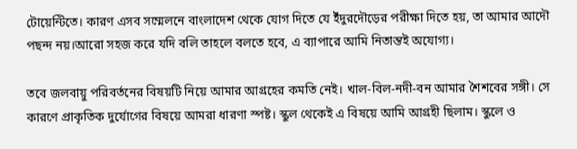টোয়েন্টিতে। কারণ এসব সম্মেলনে বাংলাদেশ থেকে যোগ দিতে যে ইঁদ‍ুরদৌড়ের পরীক্ষা দিতে হয়, তা আমার আদৌ পছন্দ নয়।আরো সহজ করে যদি বলি তাহলে বলতে হবে, এ ব্যাপারে আমি নিতান্তই অযোগ্য।

তবে জলবায়ু পরিবর্তনের বিষয়টি নিয়ে আমার আগ্রহের কমতি নেই। খাল-বিল-নদী-বন আমার শৈশবের সঙ্গী। সে কারণে প্রাকৃতিক দুর্যোগের বিষয়ে আমরা ধারণা স্পষ্ট। স্কুল থেকেই এ বিষয়ে আমি আগ্রহী ছিলাম। স্কুলে ও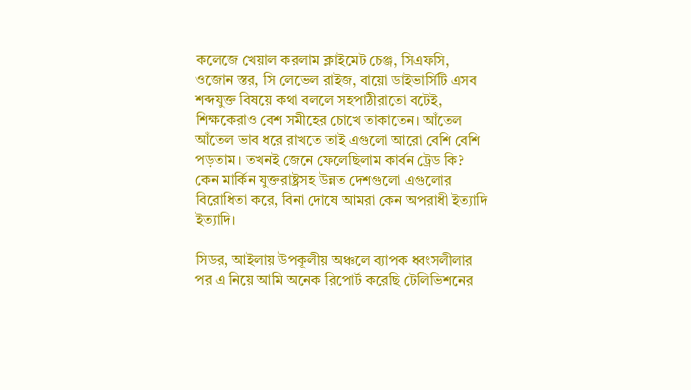কলেজে খেয়াল করলাম ক্লাইমেট চেঞ্জ, সিএফসি, ওজোন স্তর, সি লেভেল রাইজ, বায়ো ডাইভার্সিটি এসব শব্দযুক্ত বিষয়ে কথা বললে সহপাঠীরাতো বটেই, শিক্ষকেরাও বেশ সমীহের চোখে তাকাতেন। আঁতেল আঁতেল ভাব ধরে রাখতে তাই এগুলো আরো বেশি বেশি পড়তাম। তখনই জেনে ফেলেছিলাম কার্বন ট্রেড কি? কেন মার্কিন যুক্তরাষ্ট্রসহ উন্নত দেশগুলো এগুলোর বিরোধিতা করে, বিনা দোষে আমরা কেন অপরাধী ইত্যাদি ইত্যাদি।

সিডর, আইলায় উপকূলীয় অঞ্চলে ব্যাপক ধ্বংসলীলার পর এ নিয়ে আমি অনেক রিপোর্ট করেছি টেলিভিশনের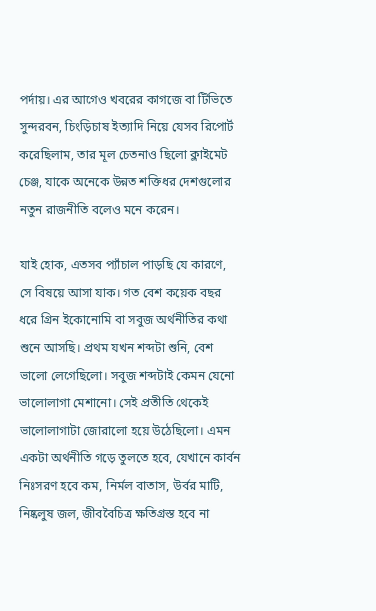পর্দায়। এর আগেও খবরের কাগজে বা টিভিতে সুন্দরবন, চিংড়িচাষ ইত্যাদি নিয়ে যেসব রিপোর্ট করেছিলাম, তার মূল চেতনাও ছিলো ক্লাইমেট চেঞ্জ, যাকে অনেকে উন্নত শক্তিধর দেশগুলোর নতুন রাজনীতি বলেও মনে করেন।

যাই হোক, এতসব প্যাঁচাল পাড়ছি যে কারণে, সে বিষয়ে আসা যাক। গত বেশ কয়েক বছর ধরে গ্রিন ইকোনোমি বা সবুজ অর্থনীতির কথা শুনে আসছি। প্রথম যখন শব্দটা শুনি, বেশ ভালো লেগেছিলো। সবুজ শব্দটাই কেমন যেনো ভালোলাগা মেশানো। সেই প্রতীতি থেকেই ভালোলাগাটা জোরালো হয়ে উঠেছিলো। এমন একটা অর্থনীতি গড়ে তুলতে হবে, যেখানে কার্বন নিঃসরণ হবে কম, নির্মল বাতাস, উর্বর মাটি, নিষ্কলুষ জল, জীববৈচিত্র ক্ষতিগ্রস্ত হবে না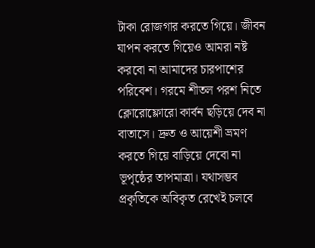টাকা রোজগার করতে গিয়ে। জীবন যাপন করতে গিয়েও আমরা নষ্ট করবো না আমাদের চারপাশের পরিবেশ। গরমে শীতল পরশ নিতে ক্লোরোফ্লোরো কার্বন ছড়িয়ে দেব না বাতাসে। দ্রুত ও আয়েশী ভ্রমণ করতে গিয়ে বাড়িয়ে দেবো না ভূপৃষ্ঠের তাপমাত্রা। যথাসম্ভব প্রকৃতিকে অবিকৃত রেখেই চলবে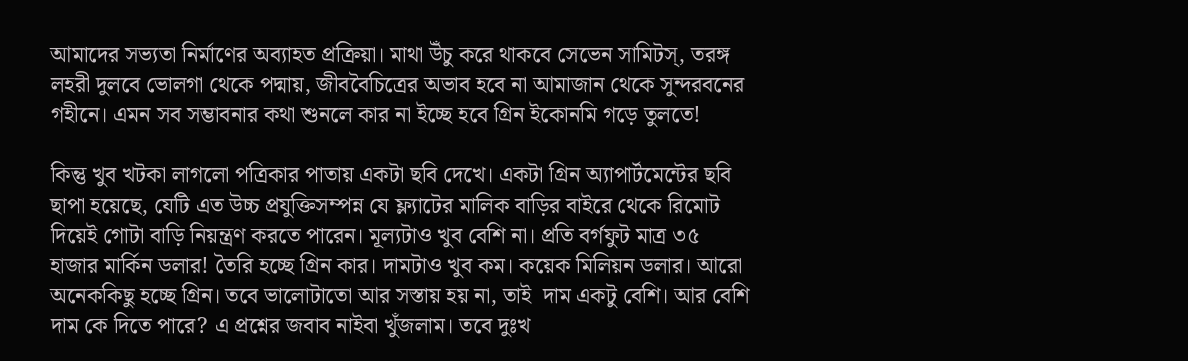আমাদের সভ্যতা নির্মাণের অব্যাহত প্রক্রিয়া। মাথা উঁচু করে থাকবে সেভেন সামিটস্, তরঙ্গ লহরী দুলবে ভোলগা থেকে পদ্মায়, জীববৈচিত্রের অভাব হবে না আমাজান থেকে সুন্দরবনের গহীনে। এমন সব সম্ভাবনার কথা শুনলে কার না ইচ্ছে হবে গ্রিন ইকোনমি গড়ে তুলতে!

কিন্তু খুব খটকা লাগলো পত্রিকার পাতায় একটা ছবি দেখে। একটা গ্রিন অ্যাপার্টমেন্টের ছবি ছাপা হয়েছে, যেটি এত উচ্চ প্রযুক্তিসম্পন্ন যে ফ্ল্যাটের মালিক বাড়ির বাইরে থেকে রিমোট দিয়েই গোটা বাড়ি নিয়ন্ত্রণ করতে পারেন। মূল্যটাও খুব বেশি না। প্রতি বর্গফুট মাত্র ৩৫ হাজার মার্কিন ডলার! তৈরি হচ্ছে গ্রিন কার। দামটাও খুব কম। কয়েক মিলিয়ন ডলার। আরো অনেককিছু হচ্ছে গ্রিন। তবে ভালোটাতো আর সস্তায় হয় না, তাই  দাম একটু বেশি। আর বেশি দাম কে দিতে পারে? এ প্রশ্নের জবাব নাইবা খুঁজলাম। তবে দুঃখ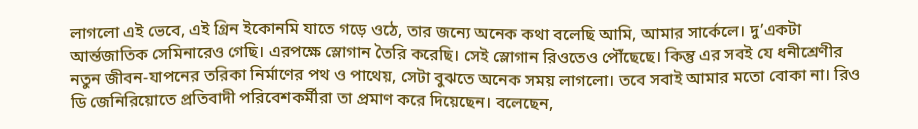লাগলো এই ভেবে, এই গ্রিন ইকোনমি যাতে গড়ে ওঠে, তার জন্যে অনেক কথা বলেছি আমি, আমার সার্কেলে। দু’একটা আর্ন্তজাতিক সেমিনারেও গেছি। এরপক্ষে স্লোগান তৈরি করেছি। সেই স্লোগান রিওতেও পৌঁছেছে। কিন্তু এর সবই যে ধনীশ্রেণীর নতুন জীবন-যাপনের তরিকা নির্মাণের পথ ও পাথেয়, সেটা বুঝতে অনেক সময় লাগলো। তবে সবাই আমার মতো বোকা না। রিও ডি জেনিরিয়োতে প্রতিবাদী পরিবেশকর্মীরা তা প্রমাণ করে দিয়েছেন। বলেছেন,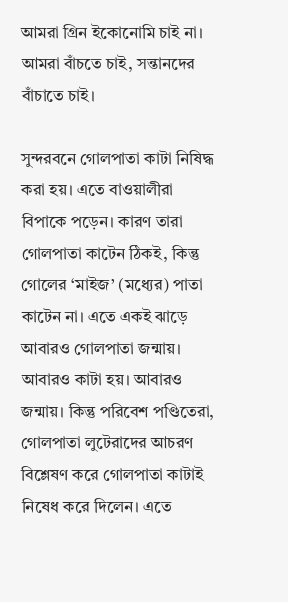আমরা গ্রিন ইকোনোমি চাই না। আমরা বাঁচতে চাই, সন্তানদের বাঁচাতে চাই।

সুন্দরবনে গোলপাতা কাটা নিষিদ্ধ করা হয়। এতে বাওয়ালীরা বিপাকে পড়েন। কারণ তারা গোলপাতা কাটেন ঠিকই, কিন্তু গোলের ‘মাইজ’ (মধ্যের) পাতা কাটেন না। এতে একই ঝাড়ে আবারও গোলপাতা জন্মায়। আবারও কাটা হয়। আবারও জন্মায়। কিন্তু পরিবেশ পণ্ডিতেরা, গোলপাতা লুটেরাদের আচরণ বিশ্লেষণ করে গোলপাতা কাটাই নিষেধ করে দিলেন। এতে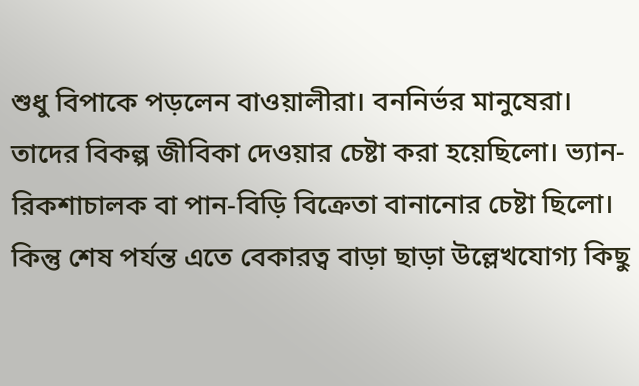শুধু বিপাকে পড়লেন বাওয়ালীরা। বননির্ভর মানুষেরা। তাদের বিকল্প জীবিকা দেওয়ার চেষ্টা করা হয়েছিলো। ভ্যান-রিকশাচালক বা পান-বিড়ি বিক্রেতা বানানোর চেষ্টা ছিলো। কিন্তু শেষ পর্যন্ত এতে বেকারত্ব বাড়া ছাড়া উল্লেখযোগ্য কিছু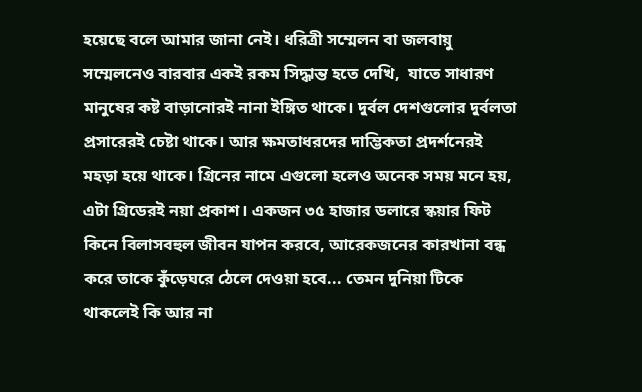হয়েছে বলে আমার জানা নেই। ধরিত্রী সম্মেলন বা জলবায়ু সম্মেলনেও বারবার একই রকম সিদ্ধান্ত হতে দেখি,  যাতে সাধারণ মানুষের কষ্ট বাড়ানোরই নানা ইঙ্গিত থাকে। দুর্বল দেশগুলোর দুর্বলতা প্রসারেরই চেষ্টা থাকে। আর ক্ষমতাধরদের দাম্ভিকতা প্রদর্শনেরই মহড়া হয়ে থাকে। গ্রিনের নামে এগুলো হলেও অনেক সময় মনে হয়, এটা গ্রিডেরই নয়া প্রকাশ। একজন ৩৫ হাজার ডলারে স্কয়ার ফিট কিনে বিলাসবহুল জীবন যাপন করবে, আরেকজনের কারখানা বন্ধ করে তাকে কুঁড়েঘরে ঠেলে দেওয়া হবে... তেমন দুনিয়া টিকে থাকলেই কি আর না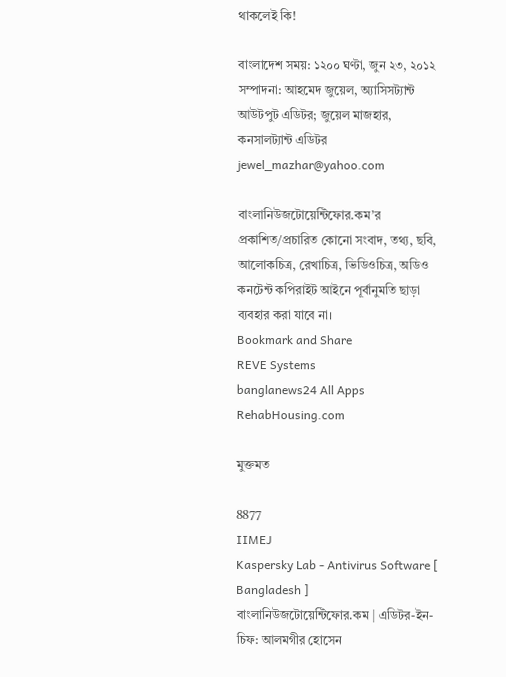থাকলেই কি!

বাংলাদেশ সময়: ১২০০ ঘণ্টা, জুন ২৩, ২০১২
সম্পাদনা: আহমেদ জুয়েল, অ্যাসিসট্যান্ট আউটপুট এডিটর; জুয়েল মাজহার, কনসালট্যান্ট এডিটর
jewel_mazhar@yahoo.com

বাংলানিউজটোয়েন্টিফোর.কম’র প্রকাশিত/প্রচারিত কোনো সংবাদ, তথ্য, ছবি, আলোকচিত্র, রেখাচিত্র, ভিডিওচিত্র, অডিও কনটেন্ট কপিরাইট আইনে পূর্বানুমতি ছাড়া ব্যবহার করা যাবে না।
Bookmark and Share
REVE Systems
banglanews24 All Apps
RehabHousing.com

মুক্তমত

8877
IIMEJ
Kaspersky Lab - Antivirus Software [ Bangladesh ]
বাংলানিউজটোয়েন্টিফোর.কম | এডিটর-ইন-চিফ: আলমগীর হোসেন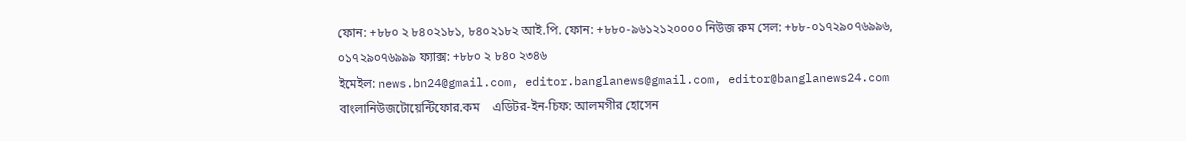ফোন: +৮৮০ ২ ৮৪০২১৮১, ৮৪০২১৮২ আই.পি. ফোন: +৮৮০-৯৬১২১২০০০০ নিউজ রুম সেল: +৮৮-০১৭২৯০৭৬৯৯৬, ০১৭২৯০৭৬৯৯৯ ফ্যাক্স: +৮৮০ ২ ৮৪০ ২৩৪৬
ইমেইল: news.bn24@gmail.com, editor.banglanews@gmail.com, editor@banglanews24.com    বাংলানিউজটোয়েন্টিফোর.কম    এডিটর-ইন-চিফ: আলমগীর হোসেন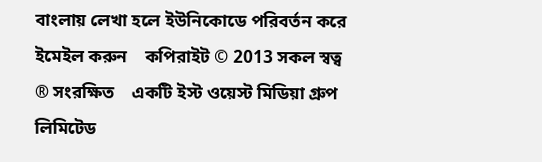বাংলায় লেখা হলে ইউনিকোডে পরিবর্তন করে ইমেইল করুন    কপিরাইট © 2013 সকল স্বত্ব ® সংরক্ষিত    একটি ইস্ট ওয়েস্ট মিডিয়া গ্রুপ লিমিটেড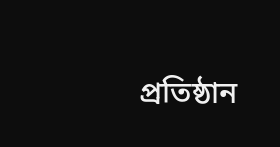প্রতিষ্ঠান